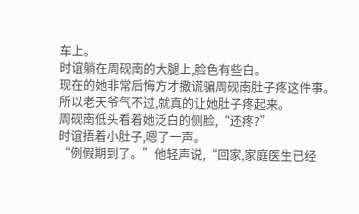车上。
时谊躺在周砚南的大腿上,脸色有些白。
现在的她非常后悔方才撒谎骗周砚南肚子疼这件事。
所以老天爷气不过,就真的让她肚子疼起来。
周砚南低头看着她泛白的侧脸,“还疼?”
时谊捂着小肚子,嗯了一声。
“例假期到了。”他轻声说,“回家,家庭医生已经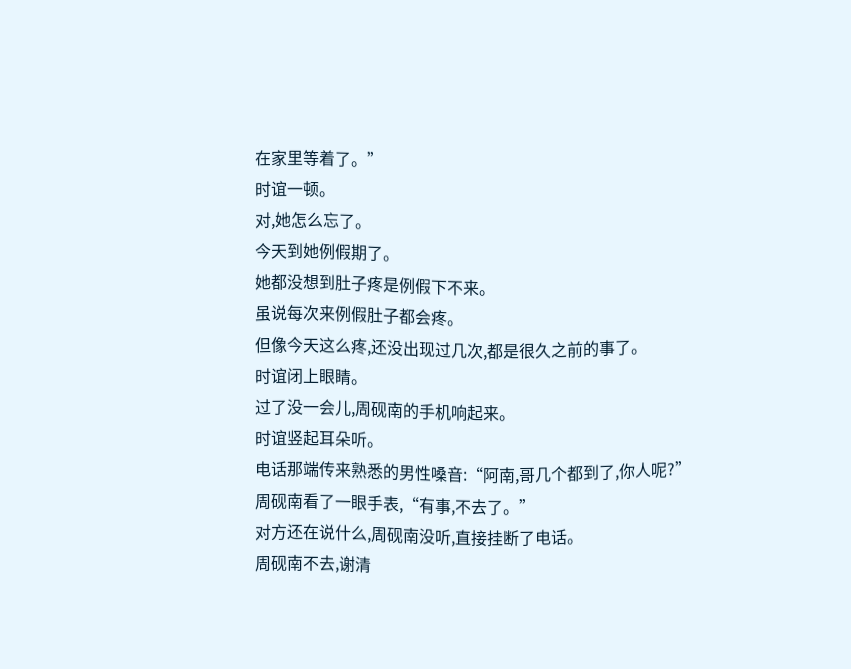在家里等着了。”
时谊一顿。
对,她怎么忘了。
今天到她例假期了。
她都没想到肚子疼是例假下不来。
虽说每次来例假肚子都会疼。
但像今天这么疼,还没出现过几次,都是很久之前的事了。
时谊闭上眼睛。
过了没一会儿,周砚南的手机响起来。
时谊竖起耳朵听。
电话那端传来熟悉的男性嗓音:“阿南,哥几个都到了,你人呢?”
周砚南看了一眼手表,“有事,不去了。”
对方还在说什么,周砚南没听,直接挂断了电话。
周砚南不去,谢清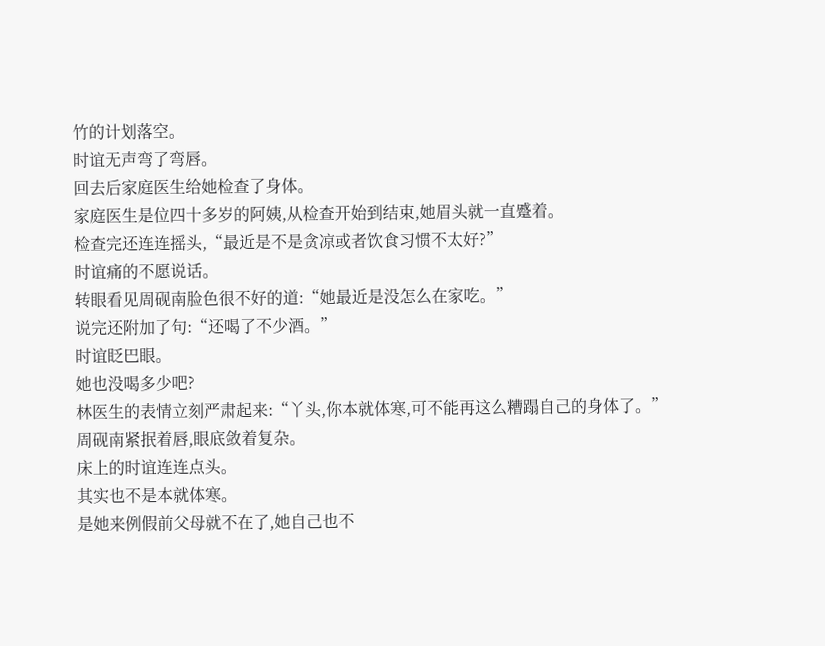竹的计划落空。
时谊无声弯了弯唇。
回去后家庭医生给她检查了身体。
家庭医生是位四十多岁的阿姨,从检查开始到结束,她眉头就一直蹙着。
检查完还连连摇头,“最近是不是贪凉或者饮食习惯不太好?”
时谊痛的不愿说话。
转眼看见周砚南脸色很不好的道:“她最近是没怎么在家吃。”
说完还附加了句:“还喝了不少酒。”
时谊眨巴眼。
她也没喝多少吧?
林医生的表情立刻严肃起来:“丫头,你本就体寒,可不能再这么糟蹋自己的身体了。”
周砚南紧抿着唇,眼底敛着复杂。
床上的时谊连连点头。
其实也不是本就体寒。
是她来例假前父母就不在了,她自己也不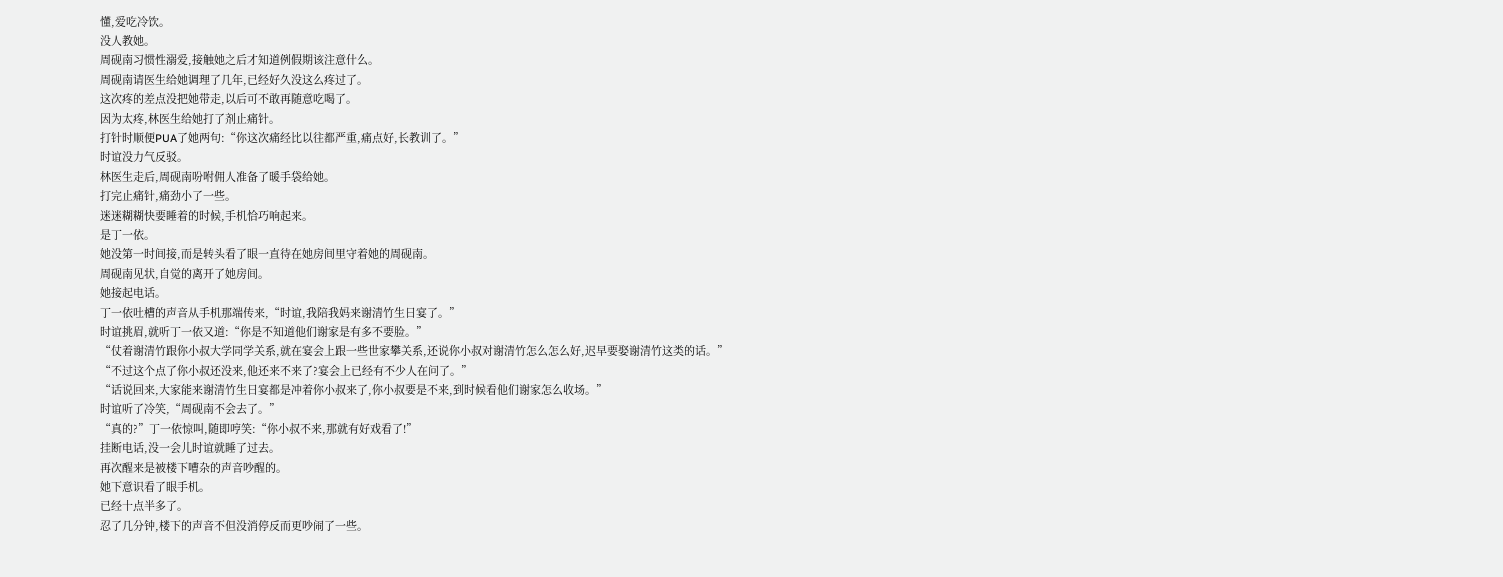懂,爱吃冷饮。
没人教她。
周砚南习惯性溺爱,接触她之后才知道例假期该注意什么。
周砚南请医生给她调理了几年,已经好久没这么疼过了。
这次疼的差点没把她带走,以后可不敢再随意吃喝了。
因为太疼,林医生给她打了剂止痛针。
打针时顺便PUA了她两句:“你这次痛经比以往都严重,痛点好,长教训了。”
时谊没力气反驳。
林医生走后,周砚南吩咐佣人准备了暖手袋给她。
打完止痛针,痛劲小了一些。
迷迷糊糊快要睡着的时候,手机恰巧响起来。
是丁一依。
她没第一时间接,而是转头看了眼一直待在她房间里守着她的周砚南。
周砚南见状,自觉的离开了她房间。
她接起电话。
丁一依吐槽的声音从手机那端传来,“时谊,我陪我妈来谢清竹生日宴了。”
时谊挑眉,就听丁一依又道:“你是不知道他们谢家是有多不要脸。”
“仗着谢清竹跟你小叔大学同学关系,就在宴会上跟一些世家攀关系,还说你小叔对谢清竹怎么怎么好,迟早要娶谢清竹这类的话。”
“不过这个点了你小叔还没来,他还来不来了?宴会上已经有不少人在问了。”
“话说回来,大家能来谢清竹生日宴都是冲着你小叔来了,你小叔要是不来,到时候看他们谢家怎么收场。”
时谊听了冷笑,“周砚南不会去了。”
“真的?”丁一依惊叫,随即哼笑:“你小叔不来,那就有好戏看了!”
挂断电话,没一会儿时谊就睡了过去。
再次醒来是被楼下嘈杂的声音吵醒的。
她下意识看了眼手机。
已经十点半多了。
忍了几分钟,楼下的声音不但没消停反而更吵闹了一些。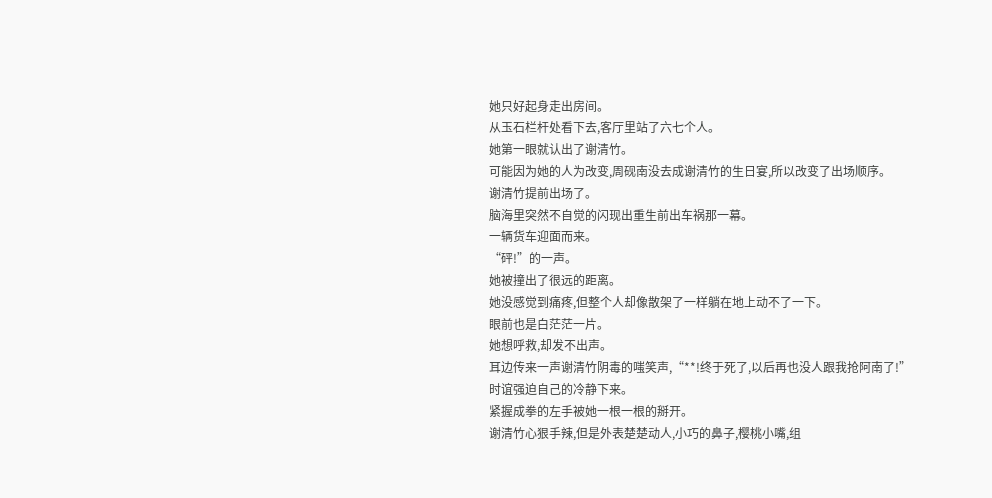她只好起身走出房间。
从玉石栏杆处看下去,客厅里站了六七个人。
她第一眼就认出了谢清竹。
可能因为她的人为改变,周砚南没去成谢清竹的生日宴,所以改变了出场顺序。
谢清竹提前出场了。
脑海里突然不自觉的闪现出重生前出车祸那一幕。
一辆货车迎面而来。
“砰!”的一声。
她被撞出了很远的距离。
她没感觉到痛疼,但整个人却像散架了一样躺在地上动不了一下。
眼前也是白茫茫一片。
她想呼救,却发不出声。
耳边传来一声谢清竹阴毒的嗤笑声,“**!终于死了,以后再也没人跟我抢阿南了!”
时谊强迫自己的冷静下来。
紧握成拳的左手被她一根一根的掰开。
谢清竹心狠手辣,但是外表楚楚动人,小巧的鼻子,樱桃小嘴,组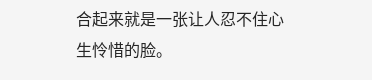合起来就是一张让人忍不住心生怜惜的脸。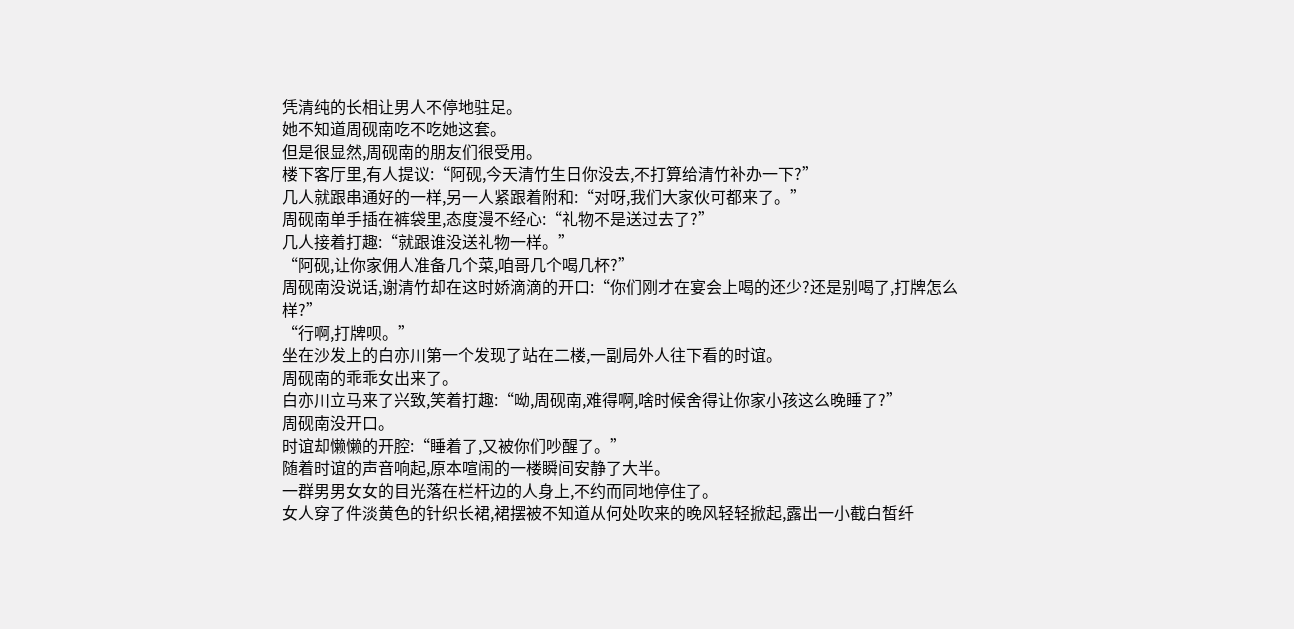凭清纯的长相让男人不停地驻足。
她不知道周砚南吃不吃她这套。
但是很显然,周砚南的朋友们很受用。
楼下客厅里,有人提议:“阿砚,今天清竹生日你没去,不打算给清竹补办一下?”
几人就跟串通好的一样,另一人紧跟着附和:“对呀,我们大家伙可都来了。”
周砚南单手插在裤袋里,态度漫不经心:“礼物不是送过去了?”
几人接着打趣:“就跟谁没送礼物一样。”
“阿砚,让你家佣人准备几个菜,咱哥几个喝几杯?”
周砚南没说话,谢清竹却在这时娇滴滴的开口:“你们刚才在宴会上喝的还少?还是别喝了,打牌怎么样?”
“行啊,打牌呗。”
坐在沙发上的白亦川第一个发现了站在二楼,一副局外人往下看的时谊。
周砚南的乖乖女出来了。
白亦川立马来了兴致,笑着打趣:“呦,周砚南,难得啊,啥时候舍得让你家小孩这么晚睡了?”
周砚南没开口。
时谊却懒懒的开腔:“睡着了,又被你们吵醒了。”
随着时谊的声音响起,原本喧闹的一楼瞬间安静了大半。
一群男男女女的目光落在栏杆边的人身上,不约而同地停住了。
女人穿了件淡黄色的针织长裙,裙摆被不知道从何处吹来的晚风轻轻掀起,露出一小截白皙纤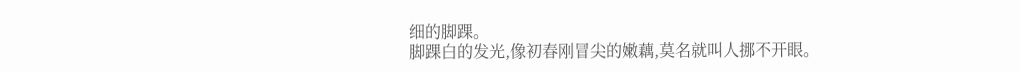细的脚踝。
脚踝白的发光,像初春刚冒尖的嫩藕,莫名就叫人挪不开眼。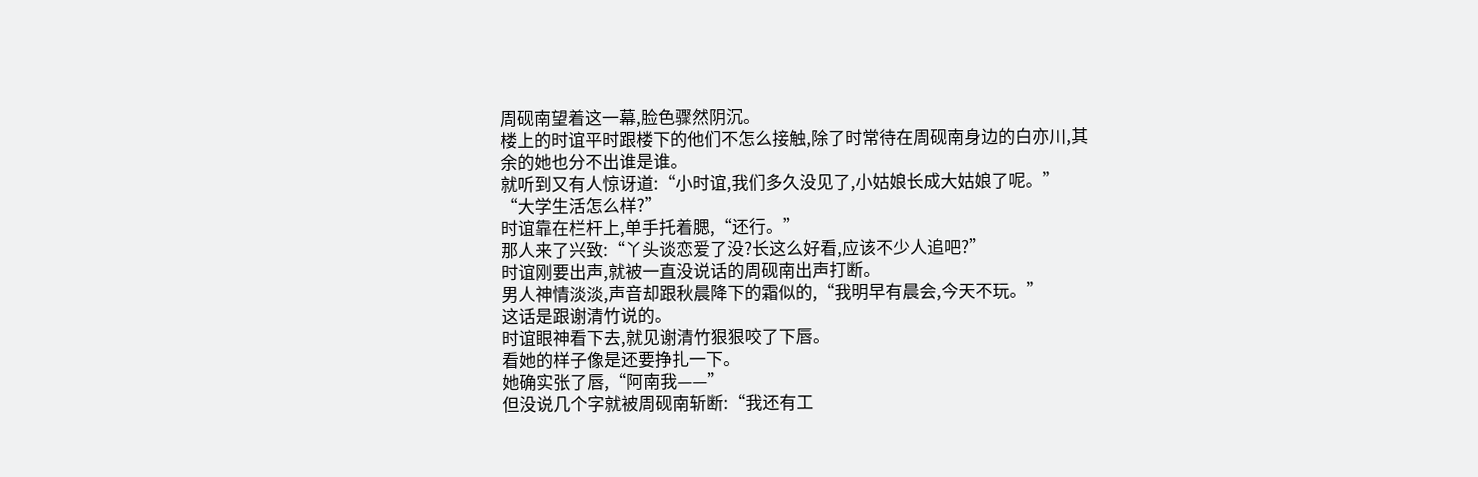周砚南望着这一幕,脸色骤然阴沉。
楼上的时谊平时跟楼下的他们不怎么接触,除了时常待在周砚南身边的白亦川,其余的她也分不出谁是谁。
就听到又有人惊讶道:“小时谊,我们多久没见了,小姑娘长成大姑娘了呢。”
“大学生活怎么样?”
时谊靠在栏杆上,单手托着腮,“还行。”
那人来了兴致:“丫头谈恋爱了没?长这么好看,应该不少人追吧?”
时谊刚要出声,就被一直没说话的周砚南出声打断。
男人神情淡淡,声音却跟秋晨降下的霜似的,“我明早有晨会,今天不玩。”
这话是跟谢清竹说的。
时谊眼神看下去,就见谢清竹狠狠咬了下唇。
看她的样子像是还要挣扎一下。
她确实张了唇,“阿南我——”
但没说几个字就被周砚南斩断:“我还有工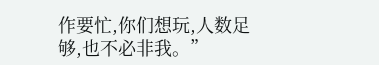作要忙,你们想玩,人数足够,也不必非我。”